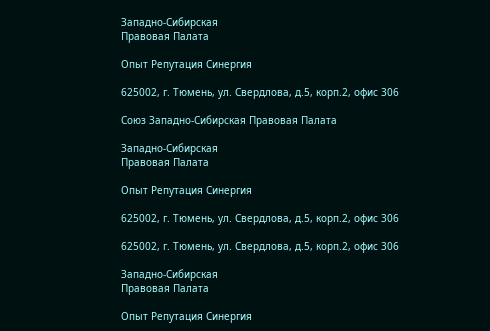Западно-Сибирская
Правовая Палата

Опыт Репутация Синергия

625002, г. Тюмень, ул. Свердлова, д.5, корп.2, офис 306

Союз Западно-Сибирская Правовая Палата

Западно-Сибирская
Правовая Палата

Опыт Репутация Синергия

625002, г. Тюмень, ул. Свердлова, д.5, корп.2, офис 306

625002, г. Тюмень, ул. Свердлова, д.5, корп.2, офис 306

Западно-Сибирская
Правовая Палата

Опыт Репутация Синергия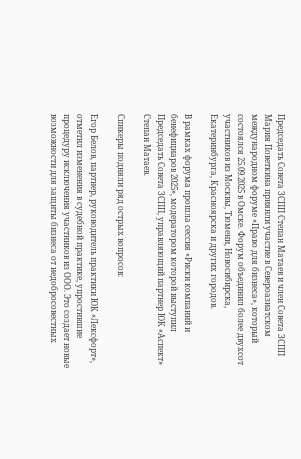Председать Совета ЗСПП Степан Матаев и член Совета ЗСПП Мария Поветкина приянли участие в Североазиатском международном форуме «Право для бизнеса», который состоялся 25.09.2025 в Омске. Форум объединил более двухсот участников из Москвы, Тюмени, Новосибирска, Екатеринбурга, Красноярска и других городов.

В рамках форума прошла сессия «Риски компаний и бенефициаров 2025», модератором которой выступил Председать Совета ЗСПП, управляющий партнер ЮК «Аспект» Степан Матаев.

Спикеры подняли ряд острых вопросов:

Егор Белов, партнер, руководитель практики ЮК «Лексфорт», отметил изменения в судебной практике, упростившие процедуру исключения участников из ООО. Это создает новые возможности для защиты бизнеса от недобросовестных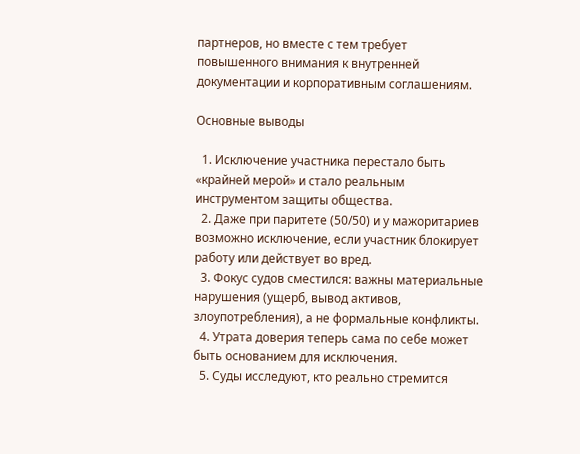партнеров, но вместе с тем требует повышенного внимания к внутренней документации и корпоративным соглашениям.

Основные выводы

  1. Исключение участника перестало быть «крайней мерой» и стало реальным инструментом защиты общества.
  2. Даже при паритете (50/50) и у мажоритариев возможно исключение, если участник блокирует работу или действует во вред.
  3. Фокус судов сместился: важны материальные нарушения (ущерб, вывод активов, злоупотребления), а не формальные конфликты.
  4. Утрата доверия теперь сама по себе может быть основанием для исключения.
  5. Суды исследуют, кто реально стремится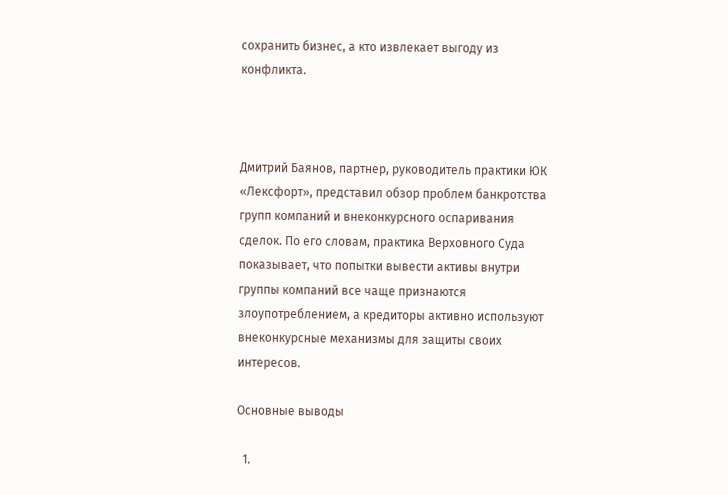сохранить бизнес, а кто извлекает выгоду из конфликта.



Дмитрий Баянов, партнер, руководитель практики ЮК «Лексфорт», представил обзор проблем банкротства групп компаний и внеконкурсного оспаривания сделок. По его словам, практика Верховного Суда показывает, что попытки вывести активы внутри группы компаний все чаще признаются злоупотреблением, а кредиторы активно используют внеконкурсные механизмы для защиты своих интересов.

Основные выводы

  1.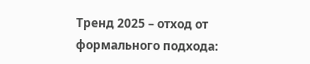Тренд 2025 – отход от формального подхода: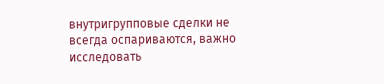внутригрупповые сделки не всегда оспариваются, важно исследовать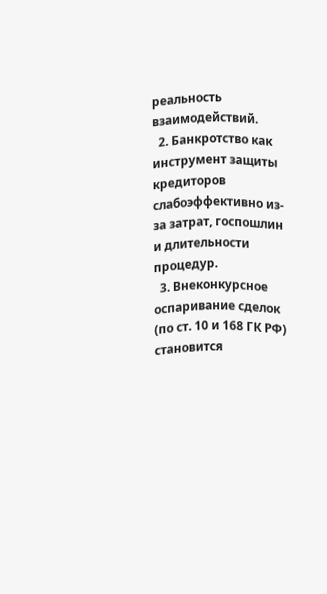реальность взаимодействий.
  2. Банкротство как инструмент защиты кредиторов слабоэффективно из-за затрат, госпошлин и длительности процедур.
  3. Внеконкурсное оспаривание сделок (по ст. 10 и 168 ГК РФ) становится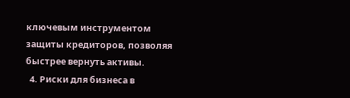ключевым инструментом защиты кредиторов, позволяя быстрее вернуть активы.
  4. Риски для бизнеса в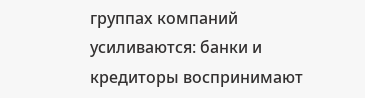группах компаний усиливаются: банки и кредиторы воспринимают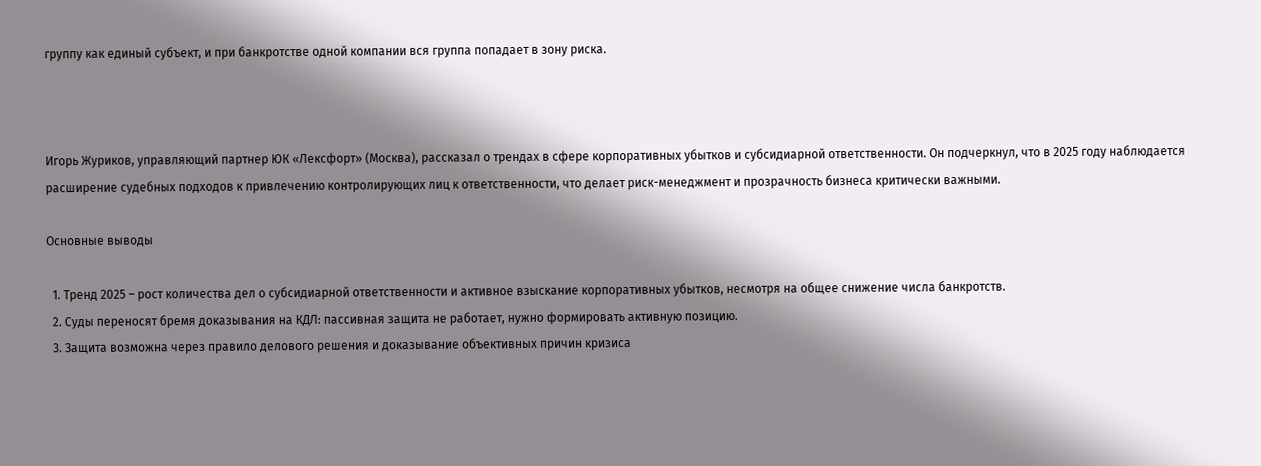группу как единый субъект, и при банкротстве одной компании вся группа попадает в зону риска.



Игорь Журиков, управляющий партнер ЮК «Лексфорт» (Москва), рассказал о трендах в сфере корпоративных убытков и субсидиарной ответственности. Он подчеркнул, что в 2025 году наблюдается расширение судебных подходов к привлечению контролирующих лиц к ответственности, что делает риск-менеджмент и прозрачность бизнеса критически важными.

Основные выводы

  1. Тренд 2025 – рост количества дел о субсидиарной ответственности и активное взыскание корпоративных убытков, несмотря на общее снижение числа банкротств.
  2. Суды переносят бремя доказывания на КДЛ: пассивная защита не работает, нужно формировать активную позицию.
  3. Защита возможна через правило делового решения и доказывание объективных причин кризиса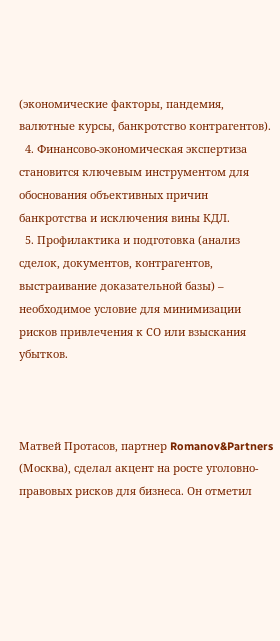(экономические факторы, пандемия, валютные курсы, банкротство контрагентов).
  4. Финансово-экономическая экспертиза становится ключевым инструментом для обоснования объективных причин банкротства и исключения вины КДЛ.
  5. Профилактика и подготовка (анализ сделок, документов, контрагентов, выстраивание доказательной базы) – необходимое условие для минимизации рисков привлечения к СО или взыскания убытков.



Матвей Протасов, партнер Romanov&Partners (Москва), сделал акцент на росте уголовно-правовых рисков для бизнеса. Он отметил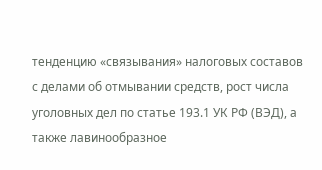тенденцию «связывания» налоговых составов с делами об отмывании средств, рост числа уголовных дел по статье 193.1 УК РФ (ВЭД), а также лавинообразное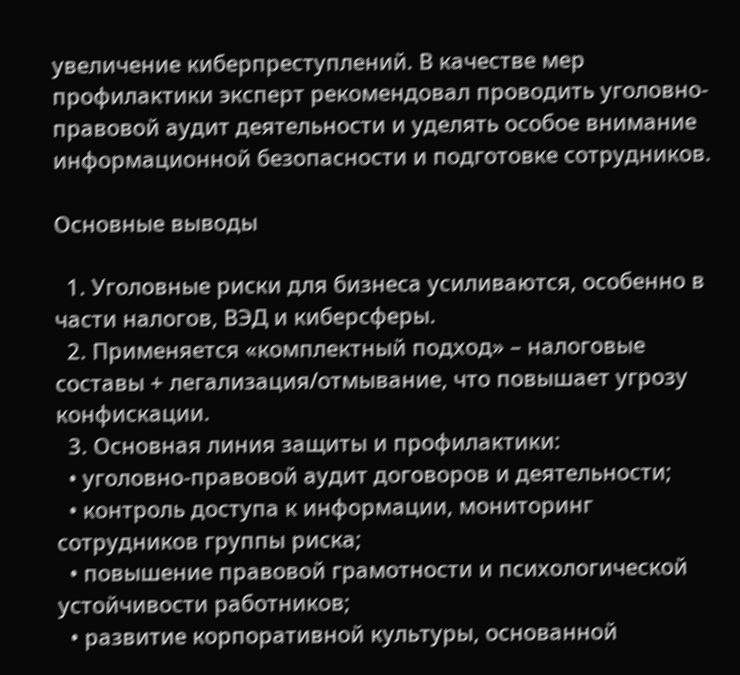увеличение киберпреступлений. В качестве мер профилактики эксперт рекомендовал проводить уголовно-правовой аудит деятельности и уделять особое внимание информационной безопасности и подготовке сотрудников.

Основные выводы

  1. Уголовные риски для бизнеса усиливаются, особенно в части налогов, ВЭД и киберсферы.
  2. Применяется «комплектный подход» – налоговые составы + легализация/отмывание, что повышает угрозу конфискации.
  3. Основная линия защиты и профилактики:
  • уголовно-правовой аудит договоров и деятельности;
  • контроль доступа к информации, мониторинг сотрудников группы риска;
  • повышение правовой грамотности и психологической устойчивости работников;
  • развитие корпоративной культуры, основанной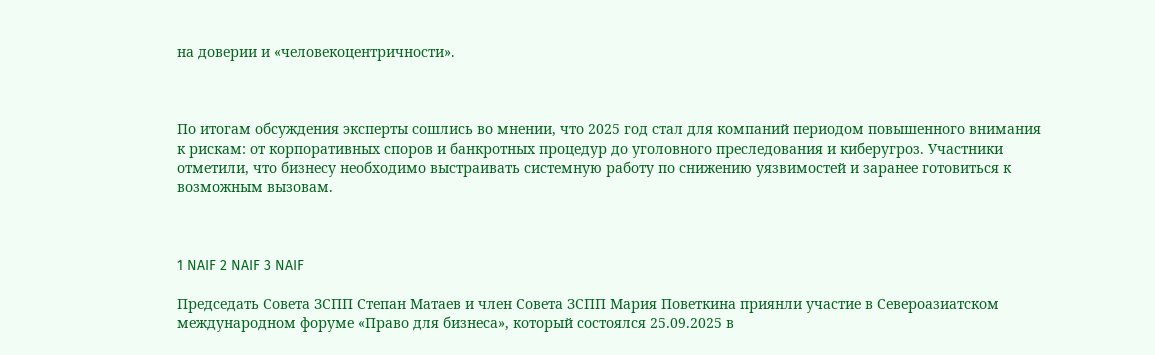на доверии и «человекоцентричности».



По итогам обсуждения эксперты сошлись во мнении, что 2025 год стал для компаний периодом повышенного внимания к рискам: от корпоративных споров и банкротных процедур до уголовного преследования и киберугроз. Участники отметили, что бизнесу необходимо выстраивать системную работу по снижению уязвимостей и заранее готовиться к возможным вызовам.



1 NAIF 2 NAIF 3 NAIF

Председать Совета ЗСПП Степан Матаев и член Совета ЗСПП Мария Поветкина приянли участие в Североазиатском международном форуме «Право для бизнеса», который состоялся 25.09.2025 в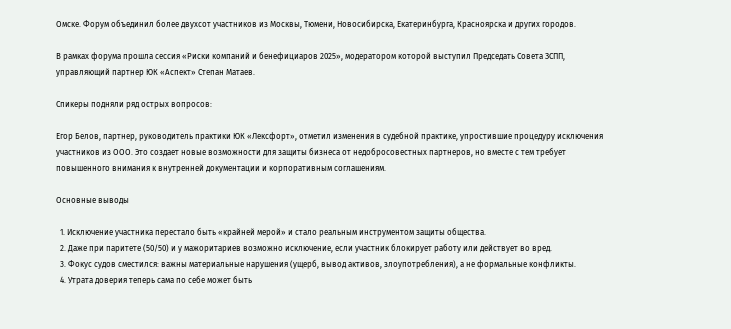Омске. Форум объединил более двухсот участников из Москвы, Тюмени, Новосибирска, Екатеринбурга, Красноярска и других городов.

В рамках форума прошла сессия «Риски компаний и бенефициаров 2025», модератором которой выступил Председать Совета ЗСПП, управляющий партнер ЮК «Аспект» Степан Матаев.

Спикеры подняли ряд острых вопросов:

Егор Белов, партнер, руководитель практики ЮК «Лексфорт», отметил изменения в судебной практике, упростившие процедуру исключения участников из ООО. Это создает новые возможности для защиты бизнеса от недобросовестных партнеров, но вместе с тем требует повышенного внимания к внутренней документации и корпоративным соглашениям.

Основные выводы

  1. Исключение участника перестало быть «крайней мерой» и стало реальным инструментом защиты общества.
  2. Даже при паритете (50/50) и у мажоритариев возможно исключение, если участник блокирует работу или действует во вред.
  3. Фокус судов сместился: важны материальные нарушения (ущерб, вывод активов, злоупотребления), а не формальные конфликты.
  4. Утрата доверия теперь сама по себе может быть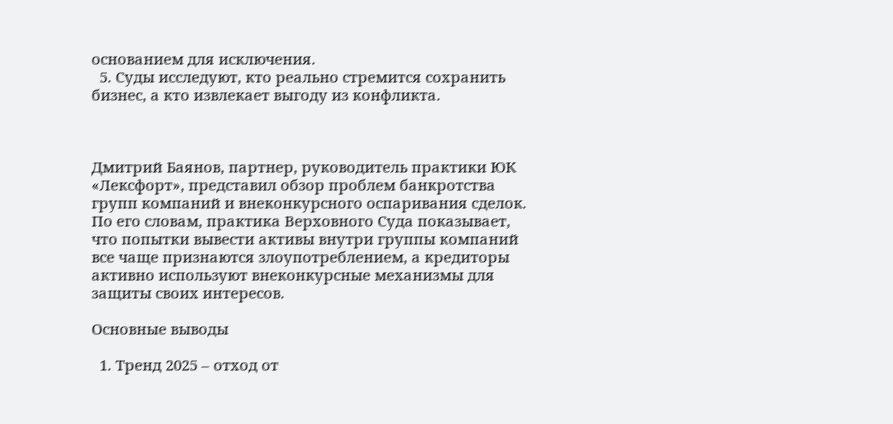основанием для исключения.
  5. Суды исследуют, кто реально стремится сохранить бизнес, а кто извлекает выгоду из конфликта.



Дмитрий Баянов, партнер, руководитель практики ЮК «Лексфорт», представил обзор проблем банкротства групп компаний и внеконкурсного оспаривания сделок. По его словам, практика Верховного Суда показывает, что попытки вывести активы внутри группы компаний все чаще признаются злоупотреблением, а кредиторы активно используют внеконкурсные механизмы для защиты своих интересов.

Основные выводы

  1. Тренд 2025 – отход от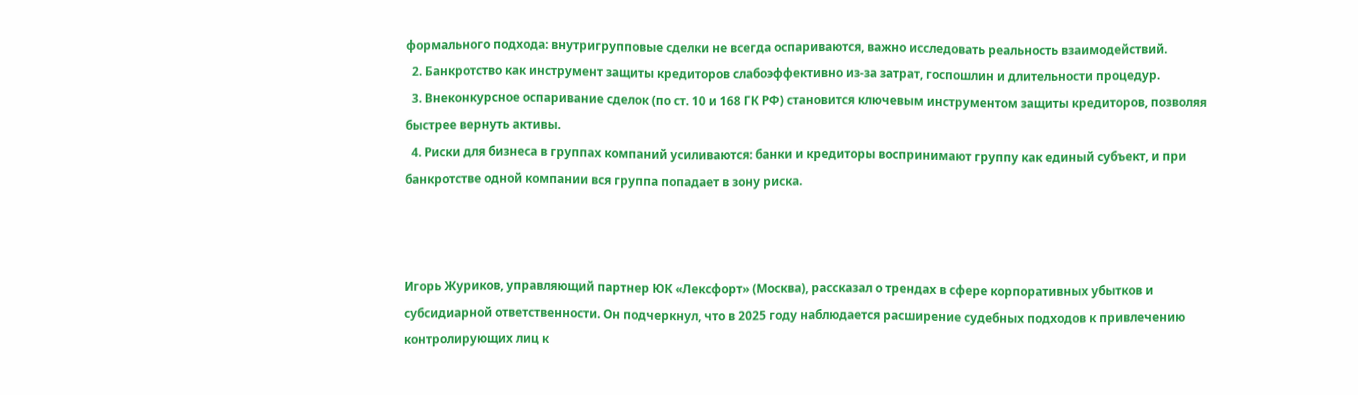формального подхода: внутригрупповые сделки не всегда оспариваются, важно исследовать реальность взаимодействий.
  2. Банкротство как инструмент защиты кредиторов слабоэффективно из-за затрат, госпошлин и длительности процедур.
  3. Внеконкурсное оспаривание сделок (по ст. 10 и 168 ГК РФ) становится ключевым инструментом защиты кредиторов, позволяя быстрее вернуть активы.
  4. Риски для бизнеса в группах компаний усиливаются: банки и кредиторы воспринимают группу как единый субъект, и при банкротстве одной компании вся группа попадает в зону риска.



Игорь Журиков, управляющий партнер ЮК «Лексфорт» (Москва), рассказал о трендах в сфере корпоративных убытков и субсидиарной ответственности. Он подчеркнул, что в 2025 году наблюдается расширение судебных подходов к привлечению контролирующих лиц к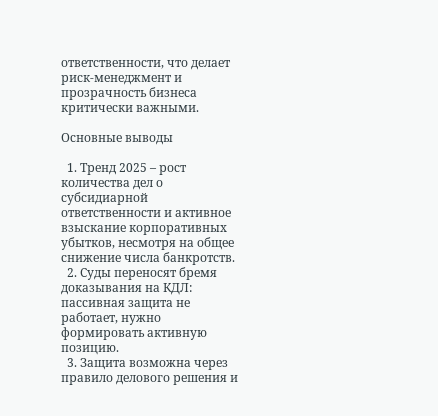ответственности, что делает риск-менеджмент и прозрачность бизнеса критически важными.

Основные выводы

  1. Тренд 2025 – рост количества дел о субсидиарной ответственности и активное взыскание корпоративных убытков, несмотря на общее снижение числа банкротств.
  2. Суды переносят бремя доказывания на КДЛ: пассивная защита не работает, нужно формировать активную позицию.
  3. Защита возможна через правило делового решения и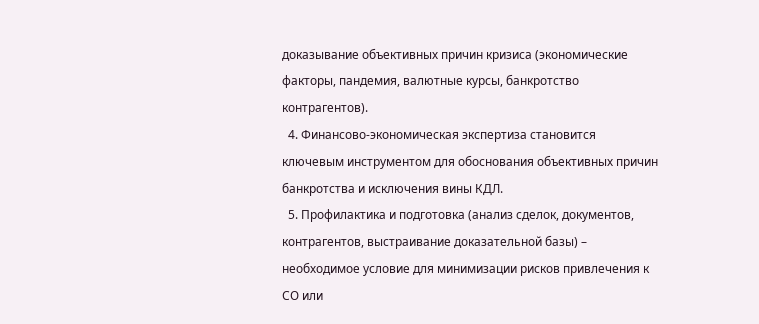доказывание объективных причин кризиса (экономические факторы, пандемия, валютные курсы, банкротство контрагентов).
  4. Финансово-экономическая экспертиза становится ключевым инструментом для обоснования объективных причин банкротства и исключения вины КДЛ.
  5. Профилактика и подготовка (анализ сделок, документов, контрагентов, выстраивание доказательной базы) – необходимое условие для минимизации рисков привлечения к СО или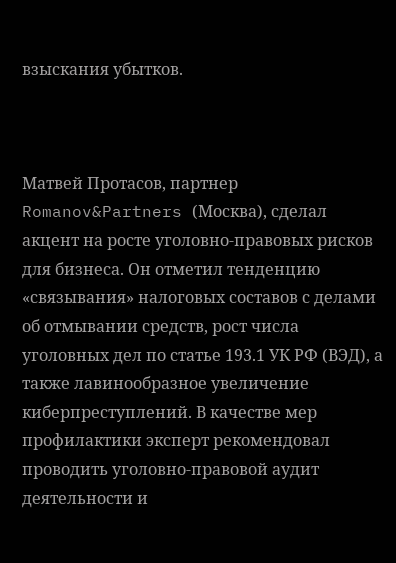взыскания убытков.



Матвей Протасов, партнер Romanov&Partners (Москва), сделал акцент на росте уголовно-правовых рисков для бизнеса. Он отметил тенденцию «связывания» налоговых составов с делами об отмывании средств, рост числа уголовных дел по статье 193.1 УК РФ (ВЭД), а также лавинообразное увеличение киберпреступлений. В качестве мер профилактики эксперт рекомендовал проводить уголовно-правовой аудит деятельности и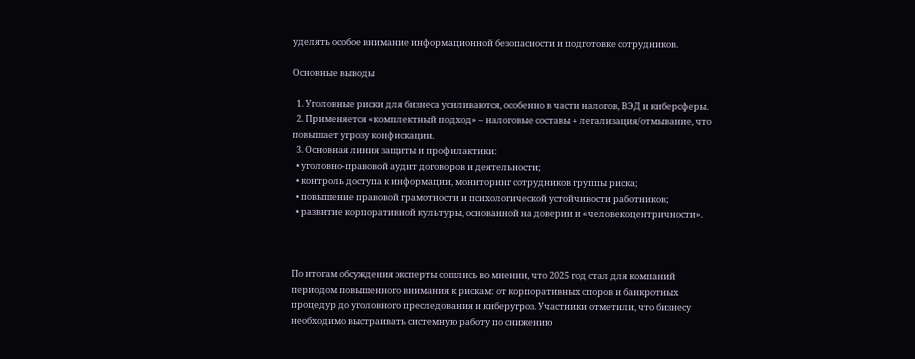уделять особое внимание информационной безопасности и подготовке сотрудников.

Основные выводы

  1. Уголовные риски для бизнеса усиливаются, особенно в части налогов, ВЭД и киберсферы.
  2. Применяется «комплектный подход» – налоговые составы + легализация/отмывание, что повышает угрозу конфискации.
  3. Основная линия защиты и профилактики:
  • уголовно-правовой аудит договоров и деятельности;
  • контроль доступа к информации, мониторинг сотрудников группы риска;
  • повышение правовой грамотности и психологической устойчивости работников;
  • развитие корпоративной культуры, основанной на доверии и «человекоцентричности».



По итогам обсуждения эксперты сошлись во мнении, что 2025 год стал для компаний периодом повышенного внимания к рискам: от корпоративных споров и банкротных процедур до уголовного преследования и киберугроз. Участники отметили, что бизнесу необходимо выстраивать системную работу по снижению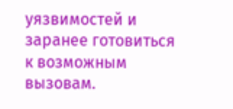уязвимостей и заранее готовиться к возможным вызовам.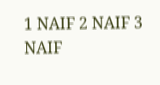1 NAIF 2 NAIF 3 NAIF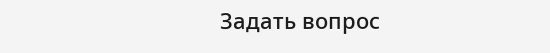Задать вопрос